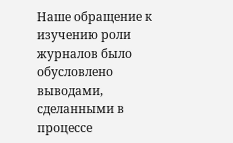Наше обращение к изучению роли журналов было обусловлено выводами, сделанными в процессе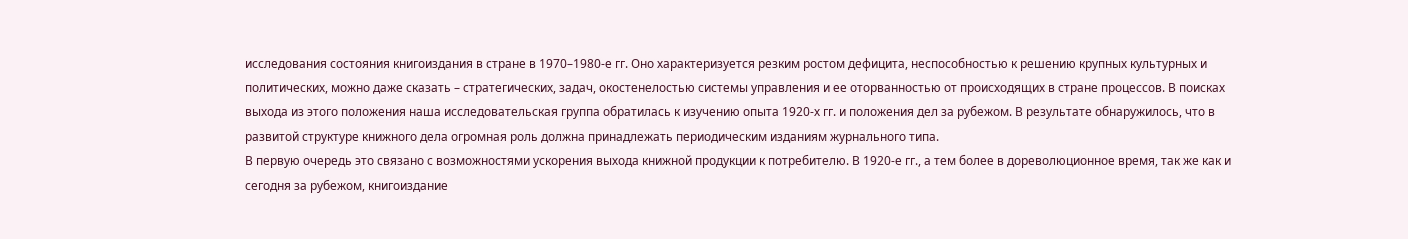исследования состояния книгоиздания в стране в 1970–1980‐е гг. Оно характеризуется резким ростом дефицита, неспособностью к решению крупных культурных и политических, можно даже сказать – стратегических, задач, окостенелостью системы управления и ее оторванностью от происходящих в стране процессов. В поисках выхода из этого положения наша исследовательская группа обратилась к изучению опыта 1920‐х гг. и положения дел за рубежом. В результате обнаружилось, что в развитой структуре книжного дела огромная роль должна принадлежать периодическим изданиям журнального типа.
В первую очередь это связано с возможностями ускорения выхода книжной продукции к потребителю. В 1920‐е гг., а тем более в дореволюционное время, так же как и сегодня за рубежом, книгоиздание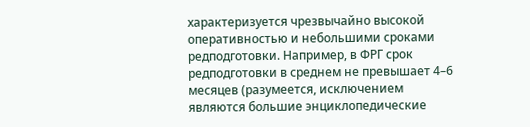характеризуется чрезвычайно высокой оперативностью и небольшими сроками редподготовки. Например, в ФРГ срок редподготовки в среднем не превышает 4–6 месяцев (разумеется, исключением являются большие энциклопедические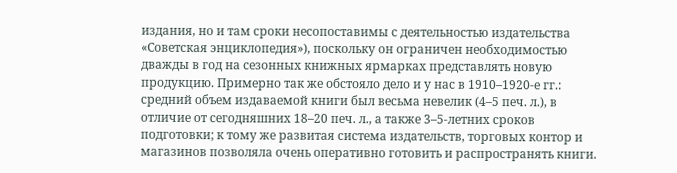издания, но и там сроки несопоставимы с деятельностью издательства «Советская энциклопедия»), поскольку он ограничен необходимостью дважды в год на сезонных книжных ярмарках представлять новую продукцию. Примерно так же обстояло дело и у нас в 1910–1920‐е гг.: средний объем издаваемой книги был весьма невелик (4–5 печ. л.), в отличие от сегодняшних 18–20 печ. л., а также 3–5-летних сроков подготовки; к тому же развитая система издательств, торговых контор и магазинов позволяла очень оперативно готовить и распространять книги.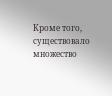Кроме того, существовало множество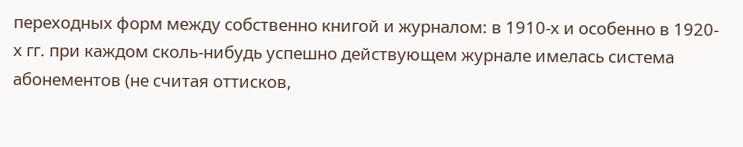переходных форм между собственно книгой и журналом: в 1910‐х и особенно в 1920‐х гг. при каждом сколь-нибудь успешно действующем журнале имелась система абонементов (не считая оттисков,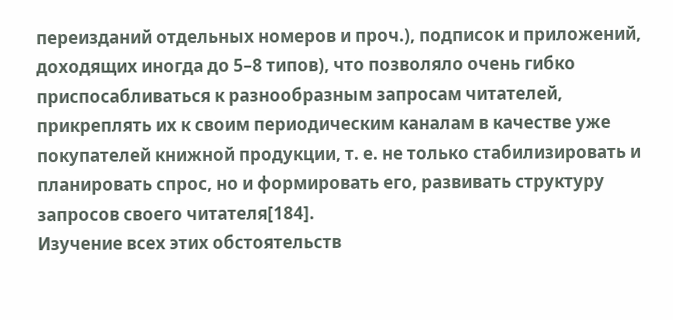переизданий отдельных номеров и проч.), подписок и приложений, доходящих иногда до 5–8 типов), что позволяло очень гибко приспосабливаться к разнообразным запросам читателей, прикреплять их к своим периодическим каналам в качестве уже покупателей книжной продукции, т. е. не только стабилизировать и планировать спрос, но и формировать его, развивать структуру запросов своего читателя[184].
Изучение всех этих обстоятельств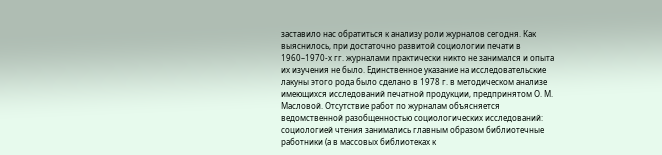заставило нас обратиться к анализу роли журналов сегодня. Как выяснилось, при достаточно развитой социологии печати в 1960–1970‐х гг. журналами практически никто не занимался и опыта их изучения не было. Единственное указание на исследовательские лакуны этого рода было сделано в 1978 г. в методическом анализе имеющихся исследований печатной продукции, предпринятом О. М. Масловой. Отсутствие работ по журналам объясняется ведомственной разобщенностью социологических исследований: социологией чтения занимались главным образом библиотечные работники (а в массовых библиотеках к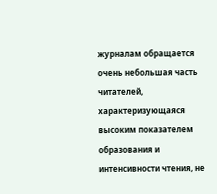журналам обращается очень небольшая часть читателей, характеризующаяся высоким показателем образования и интенсивности чтения, не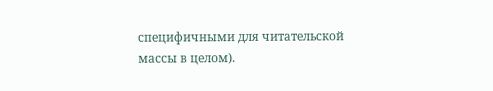специфичными для читательской массы в целом).